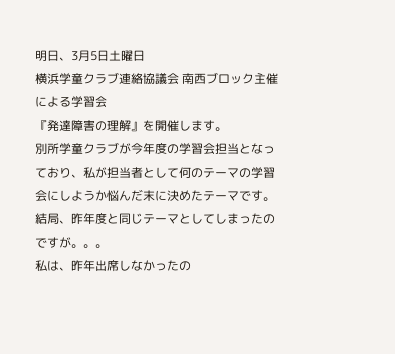明日、3月5日土曜日
横浜学童クラブ連絡協議会 南西ブロック主催による学習会
『発達障害の理解』を開催します。
別所学童クラブが今年度の学習会担当となっており、私が担当者として何のテーマの学習会にしようか悩んだ末に決めたテーマです。
結局、昨年度と同じテーマとしてしまったのですが。。。
私は、昨年出席しなかったの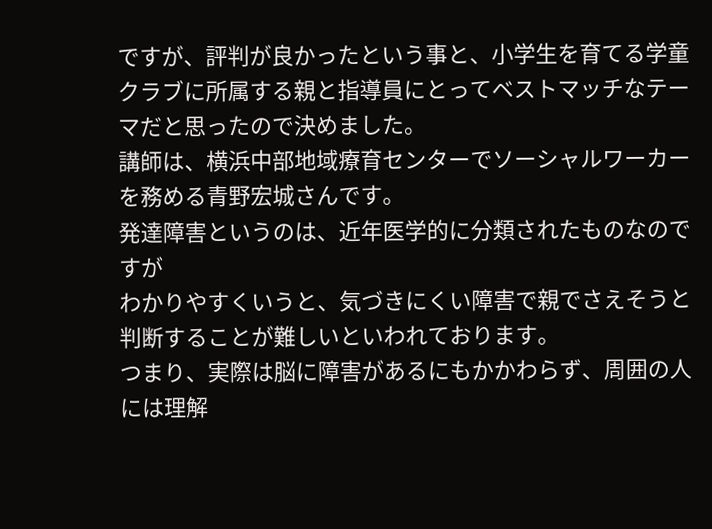ですが、評判が良かったという事と、小学生を育てる学童クラブに所属する親と指導員にとってベストマッチなテーマだと思ったので決めました。
講師は、横浜中部地域療育センターでソーシャルワーカーを務める青野宏城さんです。
発達障害というのは、近年医学的に分類されたものなのですが
わかりやすくいうと、気づきにくい障害で親でさえそうと判断することが難しいといわれております。
つまり、実際は脳に障害があるにもかかわらず、周囲の人には理解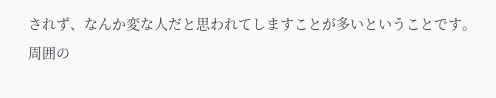されず、なんか変な人だと思われてしますことが多いということです。
周囲の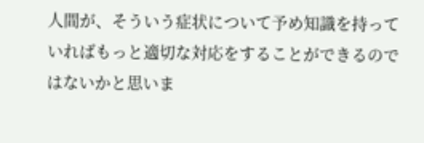人間が、そういう症状について予め知識を持っていればもっと適切な対応をすることができるのではないかと思いま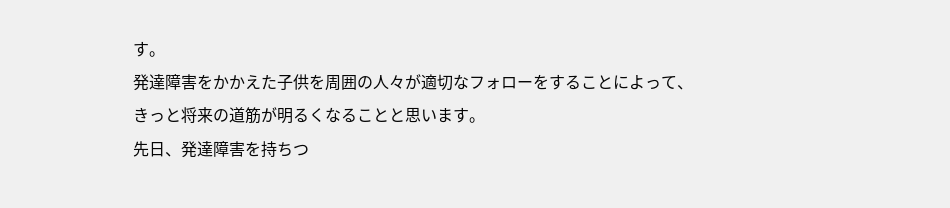す。
発達障害をかかえた子供を周囲の人々が適切なフォローをすることによって、きっと将来の道筋が明るくなることと思います。
先日、発達障害を持ちつ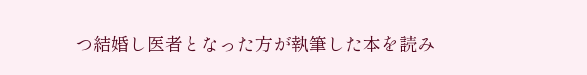つ結婚し医者となった方が執筆した本を読み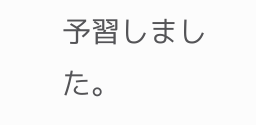予習しました。